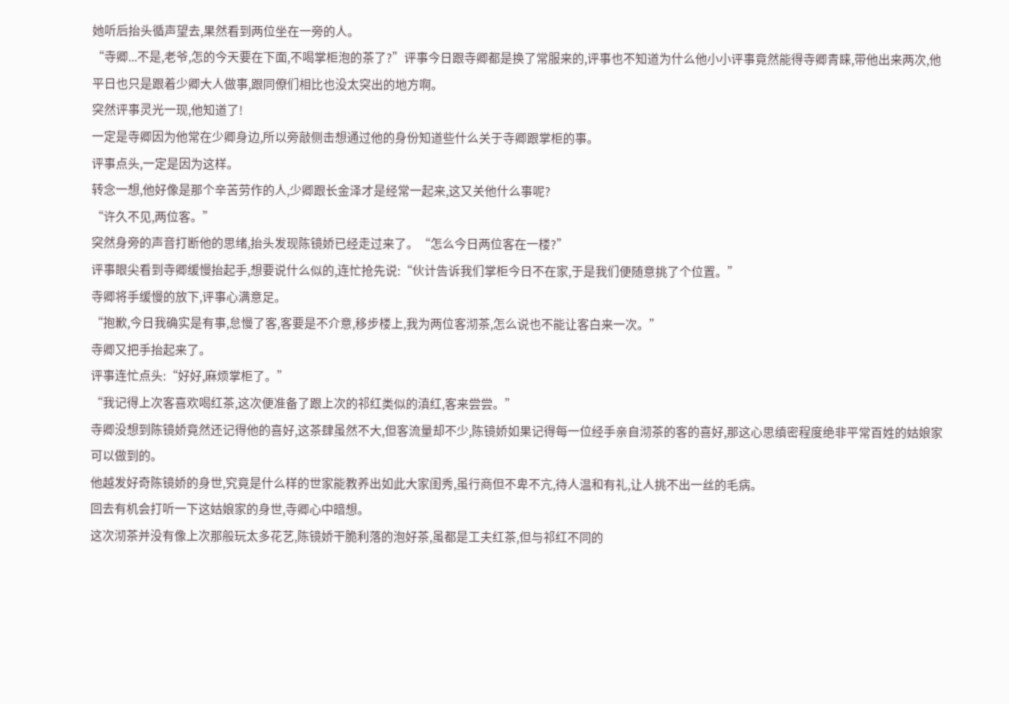她听后抬头循声望去,果然看到两位坐在一旁的人。
“寺卿...不是,老爷,怎的今天要在下面,不喝掌柜泡的茶了?”评事今日跟寺卿都是换了常服来的,评事也不知道为什么他小小评事竟然能得寺卿青睐,带他出来两次,他平日也只是跟着少卿大人做事,跟同僚们相比也没太突出的地方啊。
突然评事灵光一现,他知道了!
一定是寺卿因为他常在少卿身边,所以旁敲侧击想通过他的身份知道些什么关于寺卿跟掌柜的事。
评事点头,一定是因为这样。
转念一想,他好像是那个辛苦劳作的人,少卿跟长金泽才是经常一起来,这又关他什么事呢?
“许久不见,两位客。”
突然身旁的声音打断他的思绪,抬头发现陈镜娇已经走过来了。“怎么今日两位客在一楼?”
评事眼尖看到寺卿缓慢抬起手,想要说什么似的,连忙抢先说:“伙计告诉我们掌柜今日不在家,于是我们便随意挑了个位置。”
寺卿将手缓慢的放下,评事心满意足。
“抱歉,今日我确实是有事,怠慢了客,客要是不介意,移步楼上,我为两位客沏茶,怎么说也不能让客白来一次。”
寺卿又把手抬起来了。
评事连忙点头:“好好,麻烦掌柜了。”
“我记得上次客喜欢喝红茶,这次便准备了跟上次的祁红类似的滇红,客来尝尝。”
寺卿没想到陈镜娇竟然还记得他的喜好,这茶肆虽然不大,但客流量却不少,陈镜娇如果记得每一位经手亲自沏茶的客的喜好,那这心思缜密程度绝非平常百姓的姑娘家可以做到的。
他越发好奇陈镜娇的身世,究竟是什么样的世家能教养出如此大家闺秀,虽行商但不卑不亢,待人温和有礼,让人挑不出一丝的毛病。
回去有机会打听一下这姑娘家的身世,寺卿心中暗想。
这次沏茶并没有像上次那般玩太多花艺,陈镜娇干脆利落的泡好茶,虽都是工夫红茶,但与祁红不同的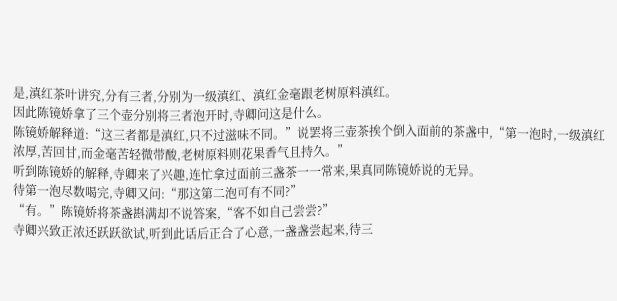是,滇红茶叶讲究,分有三者,分别为一级滇红、滇红金毫跟老树原料滇红。
因此陈镜娇拿了三个壶分别将三者泡开时,寺卿问这是什么。
陈镜娇解释道:“这三者都是滇红,只不过滋味不同。”说罢将三壶茶挨个倒入面前的茶盏中,“第一泡时,一级滇红浓厚,苦回甘,而金毫苦轻微带酸,老树原料则花果香气且持久。”
听到陈镜娇的解释,寺卿来了兴趣,连忙拿过面前三盏茶一一常来,果真同陈镜娇说的无异。
待第一泡尽数喝完,寺卿又问:“那这第二泡可有不同?”
“有。”陈镜娇将茶盏斟满却不说答案,“客不如自己尝尝?”
寺卿兴致正浓还跃跃欲试,听到此话后正合了心意,一盏盏尝起来,待三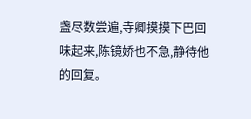盏尽数尝遍,寺卿摸摸下巴回味起来,陈镜娇也不急,静待他的回复。